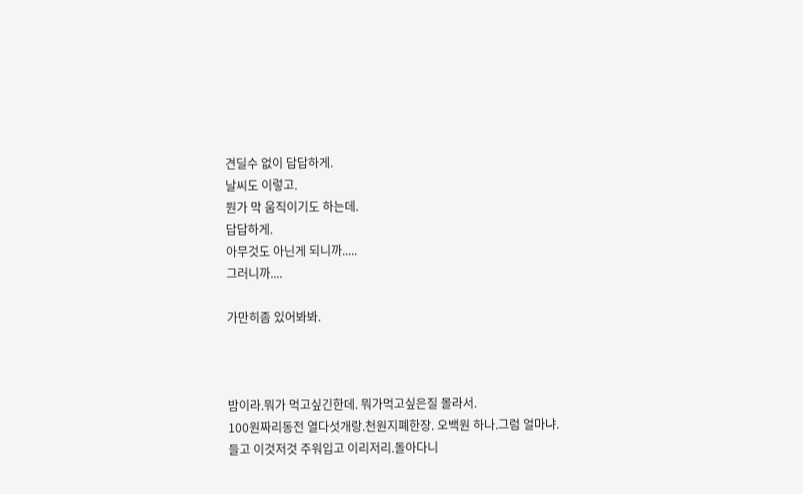견딜수 없이 답답하게.
날씨도 이렇고.
뭔가 막 움직이기도 하는데.
답답하게.
아무것도 아닌게 되니까.....
그러니까....

가만히좀 있어봐봐.



밤이라.뭐가 먹고싶긴한데. 뭐가먹고싶은질 몰라서.
100원짜리동전 열다섯개랑.천원지폐한장. 오백원 하나.그럼 얼마냐.
들고 이것저것 주워입고 이리저리.돌아다니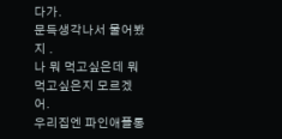다가.
문득생각나서 물어봤지 .
나 뭐 먹고싶은데 뭐먹고싶은지 모르겠어.
우리집엔 파인애플통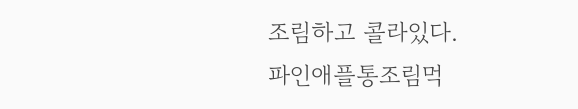조림하고 콜라있다.
파인애플통조림먹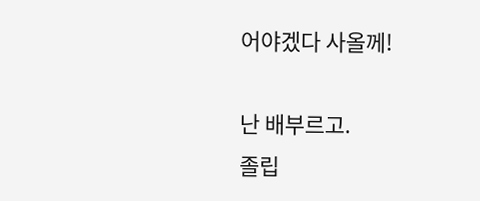어야겠다 사올께!

난 배부르고.
졸립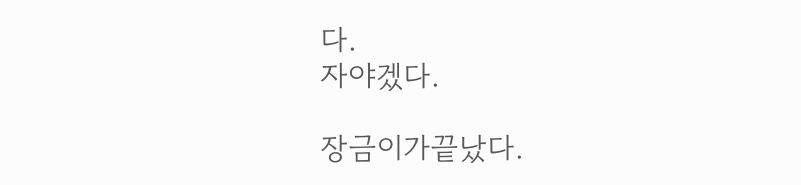다.
자야겠다.

장금이가끝났다.